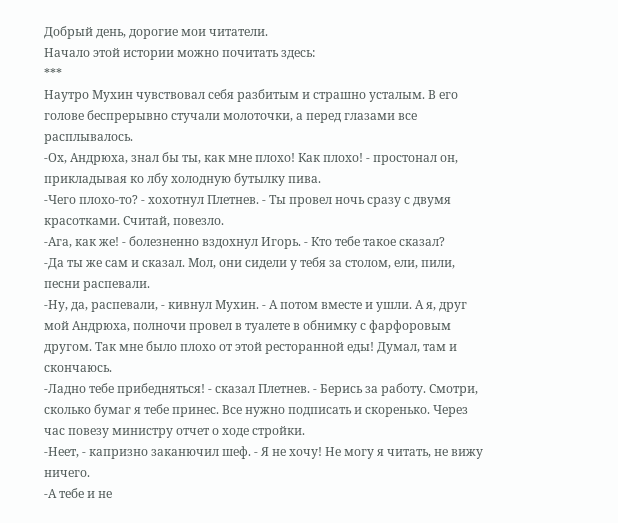Добрый день, дорогие мои читатели.
Начало этой истории можно почитать здесь:
***
Наутро Мухин чувствовал себя разбитым и страшно усталым. В его голове беспрерывно стучали молоточки, а перед глазами все расплывалось.
-Ох, Андрюха, знал бы ты, как мне плохо! Как плохо! - простонал он, прикладывая ко лбу холодную бутылку пива.
-Чего плохо-то? - хохотнул Плетнев. - Ты провел ночь сразу с двумя красотками. Считай, повезло.
-Ага, как же! - болезненно вздохнул Игорь. - Кто тебе такое сказал?
-Да ты же сам и сказал. Мол, они сидели у тебя за столом, ели, пили, песни распевали.
-Ну, да, распевали, - кивнул Мухин. - А потом вместе и ушли. А я, друг мой Андрюха, полночи провел в туалете в обнимку с фарфоровым другом. Так мне было плохо от этой ресторанной еды! Думал, там и скончаюсь.
-Ладно тебе прибедняться! - сказал Плетнев. - Берись за работу. Смотри, сколько бумаг я тебе принес. Все нужно подписать и скоренько. Через час повезу министру отчет о ходе стройки.
-Неет, - капризно заканючил шеф. - Я не хочу! Не могу я читать, не вижу ничего.
-А тебе и не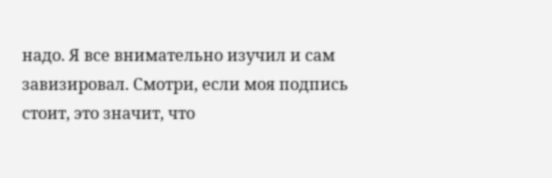надо. Я все внимательно изучил и сам завизировал. Смотри, если моя подпись стоит, это значит, что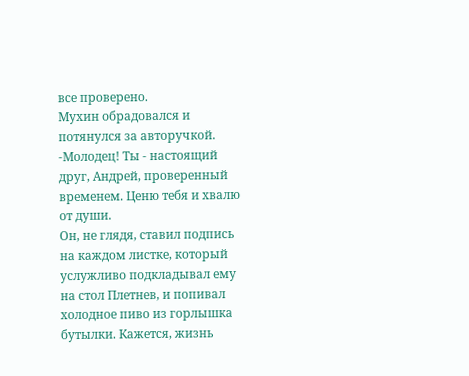все проверено.
Мухин обрадовался и потянулся за авторучкой.
-Молодец! Ты - настоящий друг, Андрей, проверенный временем. Ценю тебя и хвалю от души.
Он, не глядя, ставил подпись на каждом листке, который услужливо подкладывал ему на стол Плетнев, и попивал холодное пиво из горлышка бутылки. Кажется, жизнь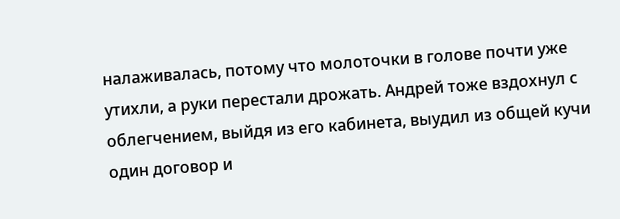налаживалась, потому что молоточки в голове почти уже утихли, а руки перестали дрожать. Андрей тоже вздохнул с облегчением, выйдя из его кабинета, выудил из общей кучи один договор и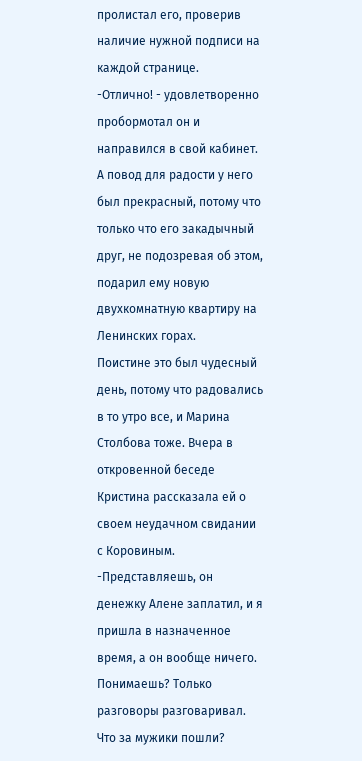пролистал его, проверив наличие нужной подписи на каждой странице.
-Отлично! - удовлетворенно пробормотал он и направился в свой кабинет.
А повод для радости у него был прекрасный, потому что только что его закадычный друг, не подозревая об этом, подарил ему новую двухкомнатную квартиру на Ленинских горах.
Поистине это был чудесный день, потому что радовались в то утро все, и Марина Столбова тоже. Вчера в откровенной беседе Кристина рассказала ей о своем неудачном свидании с Коровиным.
-Представляешь, он денежку Алене заплатил, и я пришла в назначенное время, а он вообще ничего. Понимаешь? Только разговоры разговаривал. Что за мужики пошли?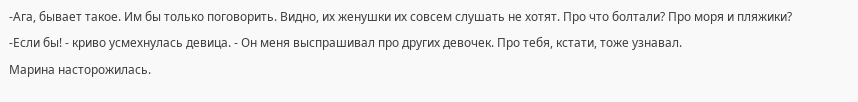-Ага, бывает такое. Им бы только поговорить. Видно, их женушки их совсем слушать не хотят. Про что болтали? Про моря и пляжики?
-Если бы! - криво усмехнулась девица. - Он меня выспрашивал про других девочек. Про тебя, кстати, тоже узнавал.
Марина насторожилась.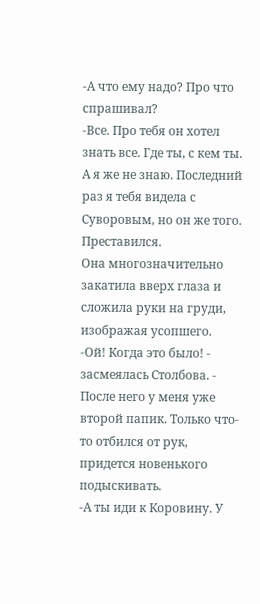-А что ему надо? Про что спрашивал?
-Все. Про тебя он хотел знать все. Где ты, с кем ты. А я же не знаю. Последний раз я тебя видела с Суворовым, но он же того. Преставился.
Она многозначительно закатила вверх глаза и сложила руки на груди, изображая усопшего.
-Ой! Когда это было! - засмеялась Столбова. - После него у меня уже второй папик. Только что-то отбился от рук, придется новенького подыскивать.
-А ты иди к Коровину. У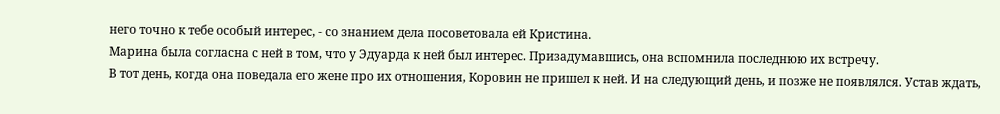него точно к тебе особый интерес, - со знанием дела посоветовала ей Кристина.
Марина была согласна с ней в том, что у Эдуарда к ней был интерес. Призадумавшись, она вспомнила последнюю их встречу.
В тот день, когда она поведала его жене про их отношения, Коровин не пришел к ней. И на следующий день, и позже не появлялся. Устав ждать,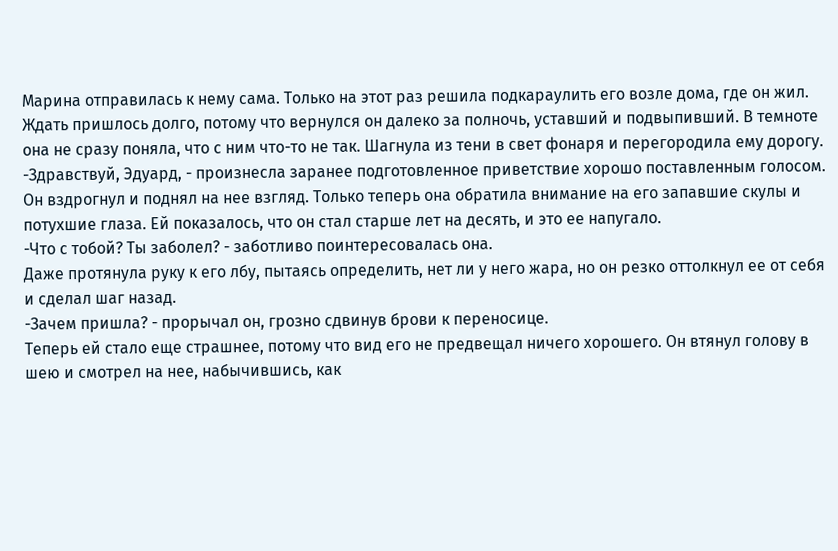Марина отправилась к нему сама. Только на этот раз решила подкараулить его возле дома, где он жил. Ждать пришлось долго, потому что вернулся он далеко за полночь, уставший и подвыпивший. В темноте она не сразу поняла, что с ним что-то не так. Шагнула из тени в свет фонаря и перегородила ему дорогу.
-Здравствуй, Эдуард, - произнесла заранее подготовленное приветствие хорошо поставленным голосом.
Он вздрогнул и поднял на нее взгляд. Только теперь она обратила внимание на его запавшие скулы и потухшие глаза. Ей показалось, что он стал старше лет на десять, и это ее напугало.
-Что с тобой? Ты заболел? - заботливо поинтересовалась она.
Даже протянула руку к его лбу, пытаясь определить, нет ли у него жара, но он резко оттолкнул ее от себя и сделал шаг назад.
-Зачем пришла? - прорычал он, грозно сдвинув брови к переносице.
Теперь ей стало еще страшнее, потому что вид его не предвещал ничего хорошего. Он втянул голову в шею и смотрел на нее, набычившись, как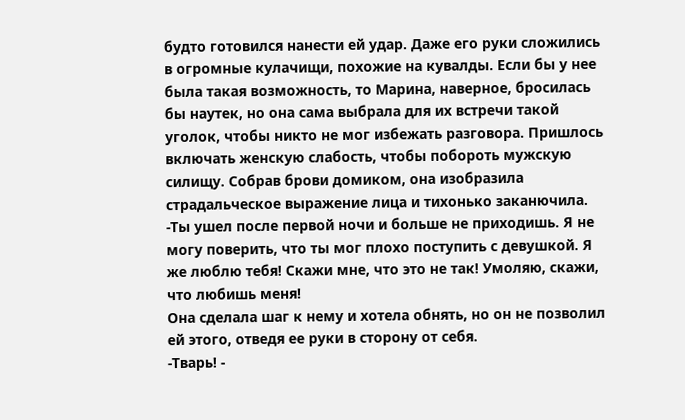будто готовился нанести ей удар. Даже его руки сложились в огромные кулачищи, похожие на кувалды. Если бы у нее была такая возможность, то Марина, наверное, бросилась бы наутек, но она сама выбрала для их встречи такой уголок, чтобы никто не мог избежать разговора. Пришлось включать женскую слабость, чтобы побороть мужскую силищу. Собрав брови домиком, она изобразила страдальческое выражение лица и тихонько заканючила.
-Ты ушел после первой ночи и больше не приходишь. Я не могу поверить, что ты мог плохо поступить с девушкой. Я же люблю тебя! Скажи мне, что это не так! Умоляю, скажи, что любишь меня!
Она сделала шаг к нему и хотела обнять, но он не позволил ей этого, отведя ее руки в сторону от себя.
-Тварь! -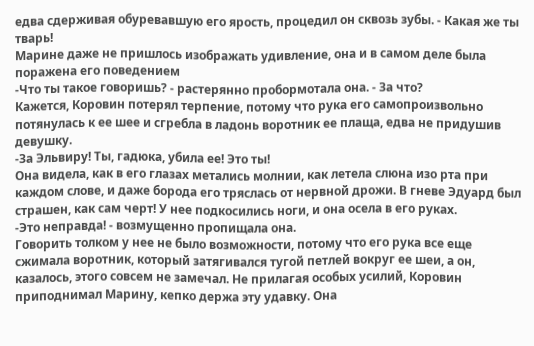едва сдерживая обуревавшую его ярость, процедил он сквозь зубы. - Какая же ты тварь!
Марине даже не пришлось изображать удивление, она и в самом деле была поражена его поведением
-Что ты такое говоришь? - растерянно пробормотала она. - За что?
Кажется, Коровин потерял терпение, потому что рука его самопроизвольно потянулась к ее шее и сгребла в ладонь воротник ее плаща, едва не придушив девушку.
-За Эльвиру! Ты, гадюка, убила ее! Это ты!
Она видела, как в его глазах метались молнии, как летела слюна изо рта при каждом слове, и даже борода его тряслась от нервной дрожи. В гневе Эдуард был страшен, как сам черт! У нее подкосились ноги, и она осела в его руках.
-Это неправда! - возмущенно пропищала она.
Говорить толком у нее не было возможности, потому что его рука все еще сжимала воротник, который затягивался тугой петлей вокруг ее шеи, а он, казалось, этого совсем не замечал. Не прилагая особых усилий, Коровин приподнимал Марину, кепко держа эту удавку. Она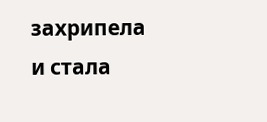захрипела и стала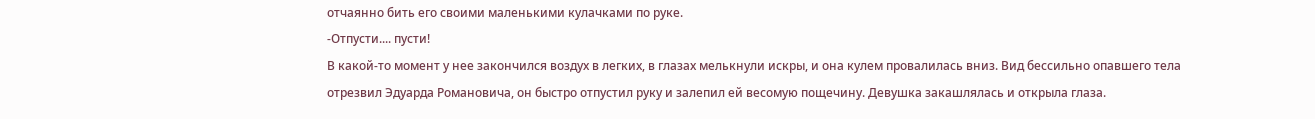отчаянно бить его своими маленькими кулачками по руке.
-Отпусти.... пусти!
В какой-то момент у нее закончился воздух в легких, в глазах мелькнули искры, и она кулем провалилась вниз. Вид бессильно опавшего тела отрезвил Эдуарда Романовича, он быстро отпустил руку и залепил ей весомую пощечину. Девушка закашлялась и открыла глаза.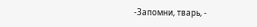-Запомни, тварь, -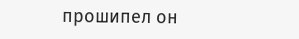прошипел он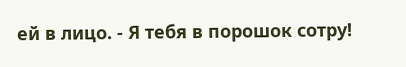ей в лицо. - Я тебя в порошок сотру!